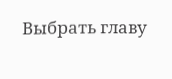Выбрать главу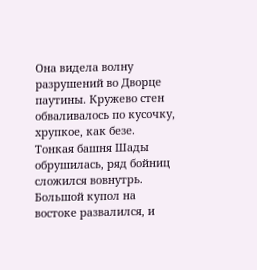Она видела волну разрушений во Дворце паутины. Кружево стен обваливалось по кусочку, хрупкое, как безе. Тонкая башня Шады обрушилась, ряд бойниц сложился вовнутрь. Большой купол на востоке развалился, и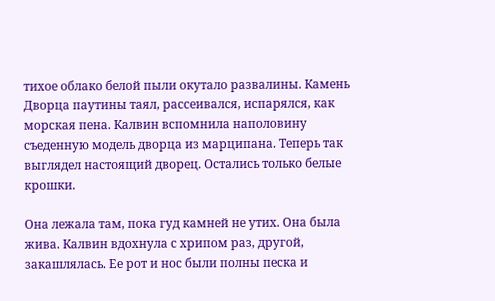тихое облако белой пыли окутало развалины. Камень Дворца паутины таял, рассеивался, испарялся, как морская пена. Калвин вспомнила наполовину съеденную модель дворца из марципана. Теперь так выглядел настоящий дворец. Остались только белые крошки.

Она лежала там, пока гуд камней не утих. Она была жива. Калвин вдохнула с хрипом раз, другой, закашлялась. Ее рот и нос были полны песка и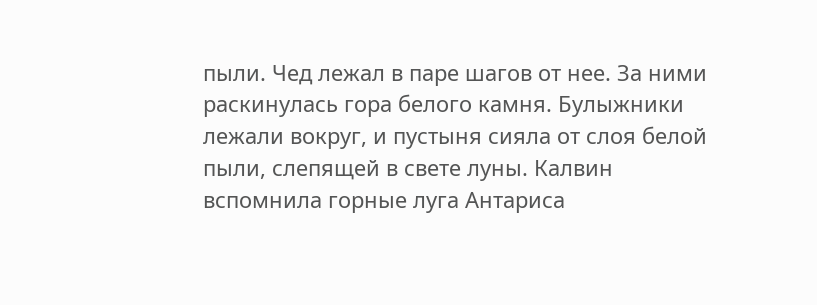пыли. Чед лежал в паре шагов от нее. За ними раскинулась гора белого камня. Булыжники лежали вокруг, и пустыня сияла от слоя белой пыли, слепящей в свете луны. Калвин вспомнила горные луга Антариса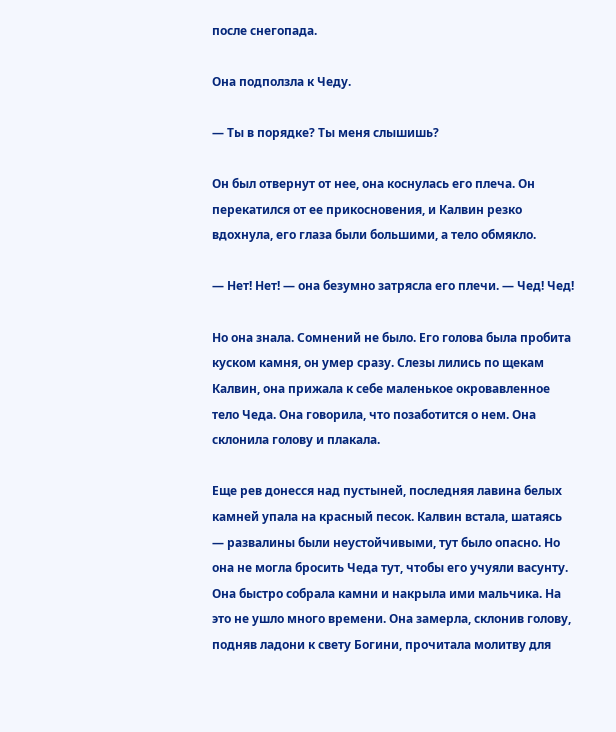после снегопада.

Она подползла к Чеду.

— Ты в порядке? Ты меня слышишь?

Он был отвернут от нее, она коснулась его плеча. Он перекатился от ее прикосновения, и Калвин резко вдохнула, его глаза были большими, а тело обмякло.

— Нет! Нет! — она безумно затрясла его плечи. — Чед! Чед!

Но она знала. Сомнений не было. Его голова была пробита куском камня, он умер сразу. Слезы лились по щекам Калвин, она прижала к себе маленькое окровавленное тело Чеда. Она говорила, что позаботится о нем. Она склонила голову и плакала.

Еще рев донесся над пустыней, последняя лавина белых камней упала на красный песок. Калвин встала, шатаясь — развалины были неустойчивыми, тут было опасно. Но она не могла бросить Чеда тут, чтобы его учуяли васунту. Она быстро собрала камни и накрыла ими мальчика. На это не ушло много времени. Она замерла, склонив голову, подняв ладони к свету Богини, прочитала молитву для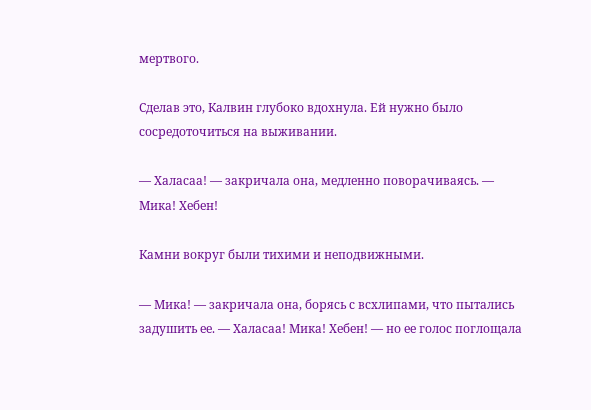мертвого.

Сделав это, Калвин глубоко вдохнула. Ей нужно было сосредоточиться на выживании.

— Халасаа! — закричала она, медленно поворачиваясь. — Мика! Хебен!

Камни вокруг были тихими и неподвижными.

— Мика! — закричала она, борясь с всхлипами, что пытались задушить ее. — Халасаа! Мика! Хебен! — но ее голос поглощала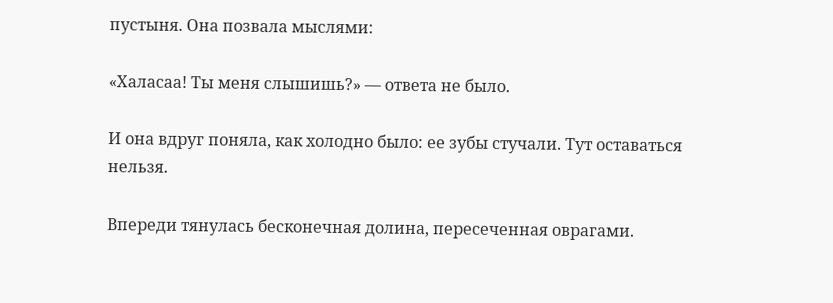пустыня. Она позвала мыслями:

«Халасаа! Ты меня слышишь?» — ответа не было.

И она вдруг поняла, как холодно было: ее зубы стучали. Тут оставаться нельзя.

Впереди тянулась бесконечная долина, пересеченная оврагами.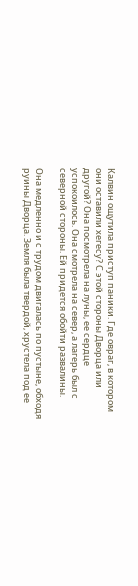Калвин ощутила приступ паники. Где овраг, в котором они оставили хегесу? С этой стороны Дворца или другой? Она посмотрела на луны, ее сердце успокоилось. Она смотрела на север, а лагерь был с северной стороны. Ей придется обойти развалины.

Она медленно и с трудом двигалась по пустыне, обходя руины Дворца. Земля была твердой, хрустела под ее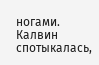ногами. Калвин спотыкалась,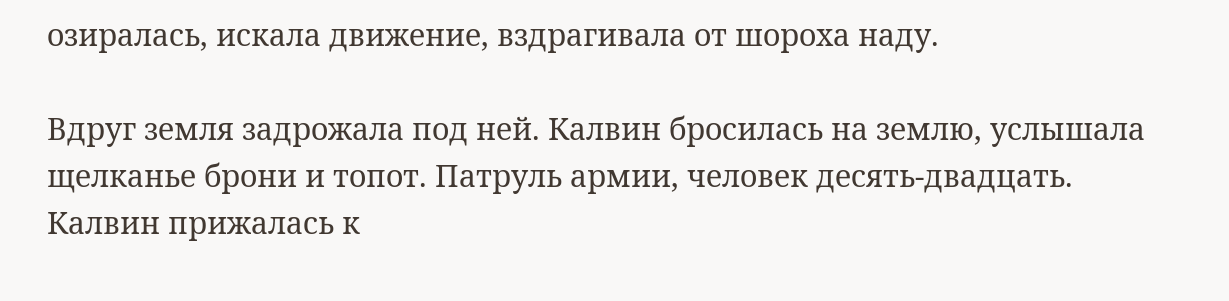озиралась, искала движение, вздрагивала от шороха наду.

Вдруг земля задрожала под ней. Калвин бросилась на землю, услышала щелканье брони и топот. Патруль армии, человек десять-двадцать. Калвин прижалась к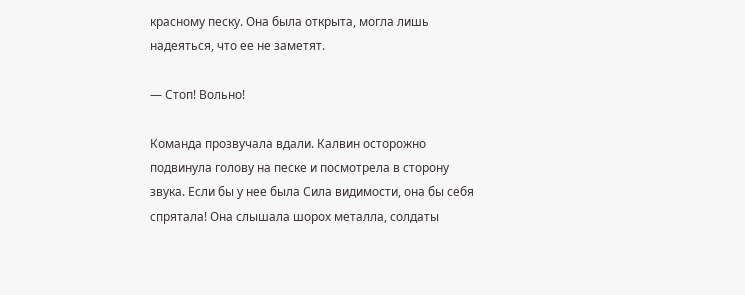красному песку. Она была открыта, могла лишь надеяться, что ее не заметят.

— Стоп! Вольно!

Команда прозвучала вдали. Калвин осторожно подвинула голову на песке и посмотрела в сторону звука. Если бы у нее была Сила видимости, она бы себя спрятала! Она слышала шорох металла, солдаты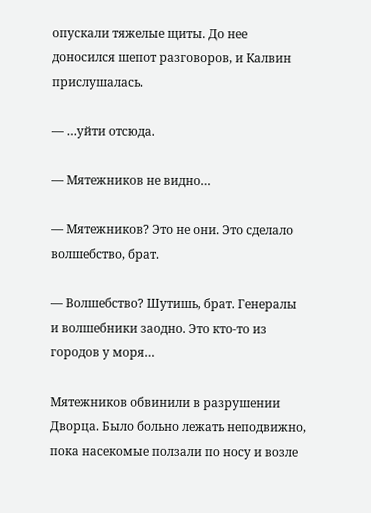опускали тяжелые щиты. До нее доносился шепот разговоров, и Калвин прислушалась.

— …уйти отсюда.

— Мятежников не видно…

— Мятежников? Это не они. Это сделало волшебство, брат.

— Волшебство? Шутишь, брат. Генералы и волшебники заодно. Это кто-то из городов у моря…

Мятежников обвинили в разрушении Дворца. Было больно лежать неподвижно, пока насекомые ползали по носу и возле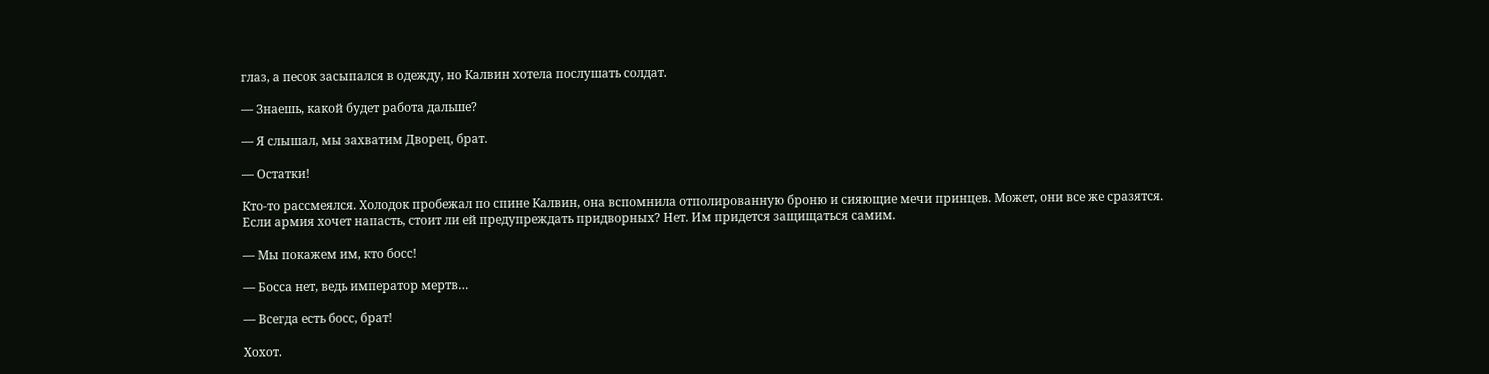глаз, а песок засыпался в одежду, но Калвин хотела послушать солдат.

— Знаешь, какой будет работа дальше?

— Я слышал, мы захватим Дворец, брат.

— Остатки!

Кто-то рассмеялся. Холодок пробежал по спине Калвин, она вспомнила отполированную броню и сияющие мечи принцев. Может, они все же сразятся. Если армия хочет напасть, стоит ли ей предупреждать придворных? Нет. Им придется защищаться самим.

— Мы покажем им, кто босс!

— Босса нет, ведь император мертв…

— Всегда есть босс, брат!

Хохот.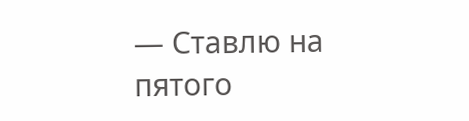— Ставлю на пятого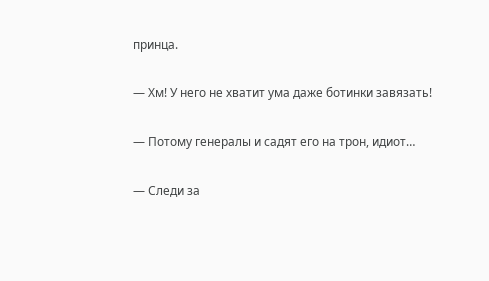принца.

— Хм! У него не хватит ума даже ботинки завязать!

— Потому генералы и садят его на трон, идиот…

— Следи за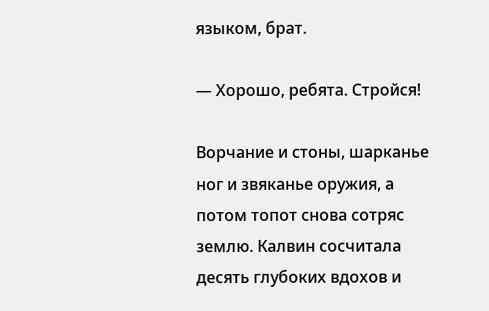языком, брат.

— Хорошо, ребята. Стройся!

Ворчание и стоны, шарканье ног и звяканье оружия, а потом топот снова сотряс землю. Калвин сосчитала десять глубоких вдохов и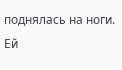поднялась на ноги. Ей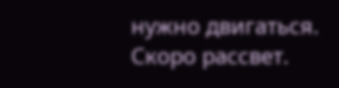нужно двигаться. Скоро рассвет.